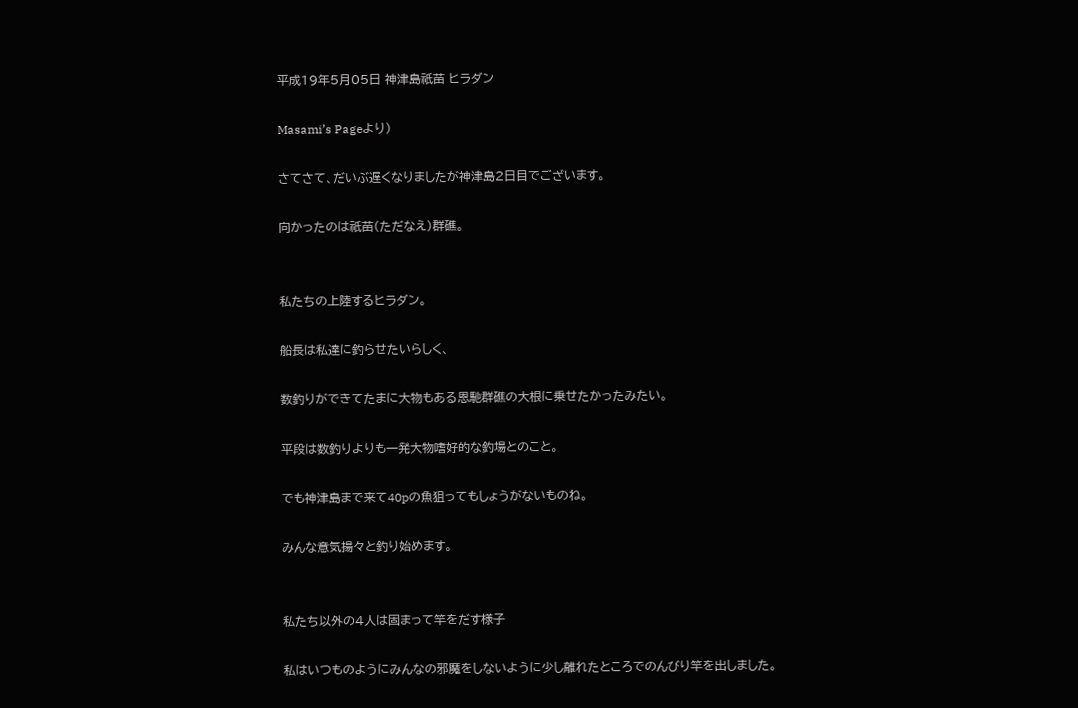平成19年5月05日 神津島祇苗 ヒラダン

Masami’s Pageより)

さてさて、だいぶ遅くなりましたが神津島2日目でございます。

向かったのは祇苗(ただなえ)群礁。


私たちの上陸するヒラダン。

船長は私達に釣らせたいらしく、

数釣りができてたまに大物もある恩馳群礁の大根に乗せたかったみたい。

平段は数釣りよりも一発大物嗜好的な釣場とのこと。

でも神津島まで来て40pの魚狙ってもしょうがないものね。

みんな意気揚々と釣り始めます。


私たち以外の4人は固まって竿をだす様子

私はいつものようにみんなの邪魔をしないように少し離れたところでのんびり竿を出しました。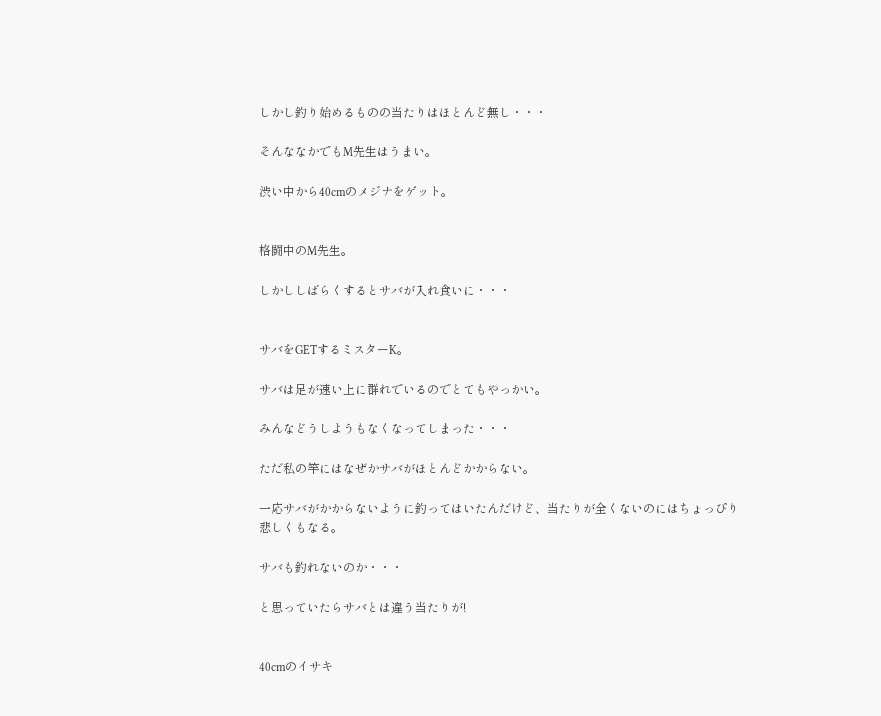しかし釣り始めるものの当たりはほとんど無し・・・

そんななかでもM先生はうまい。

渋い中から40cmのメジナをゲット。


格闘中のM先生。

しかししばらくするとサバが入れ食いに・・・


サバをGETするミスターK。

サバは足が速い上に群れでいるのでとてもやっかい。

みんなどうしようもなくなってしまった・・・

ただ私の竿にはなぜかサバがほとんどかからない。

一応サバがかからないように釣ってはいたんだけど、当たりが全くないのにはちょっぴり悲しくもなる。

サバも釣れないのか・・・

と思っていたらサバとは違う当たりが!


40cmのイサキ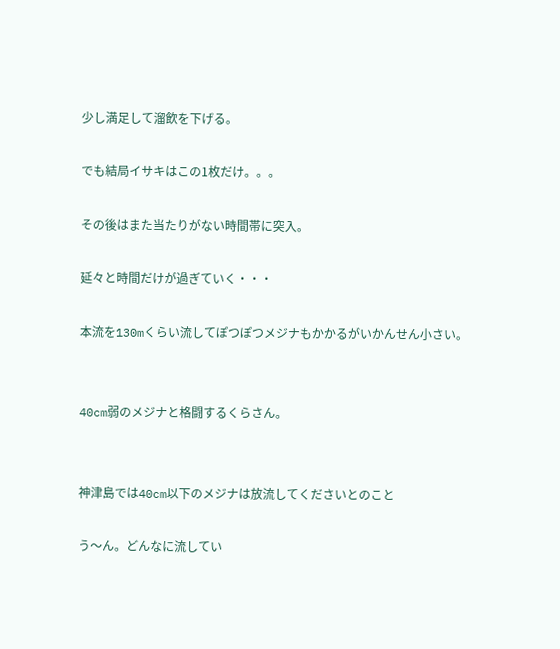少し満足して溜飲を下げる。

でも結局イサキはこの1枚だけ。。。

その後はまた当たりがない時間帯に突入。

延々と時間だけが過ぎていく・・・

本流を130mくらい流してぽつぽつメジナもかかるがいかんせん小さい。


40cm弱のメジナと格闘するくらさん。


神津島では40cm以下のメジナは放流してくださいとのこと

う〜ん。どんなに流してい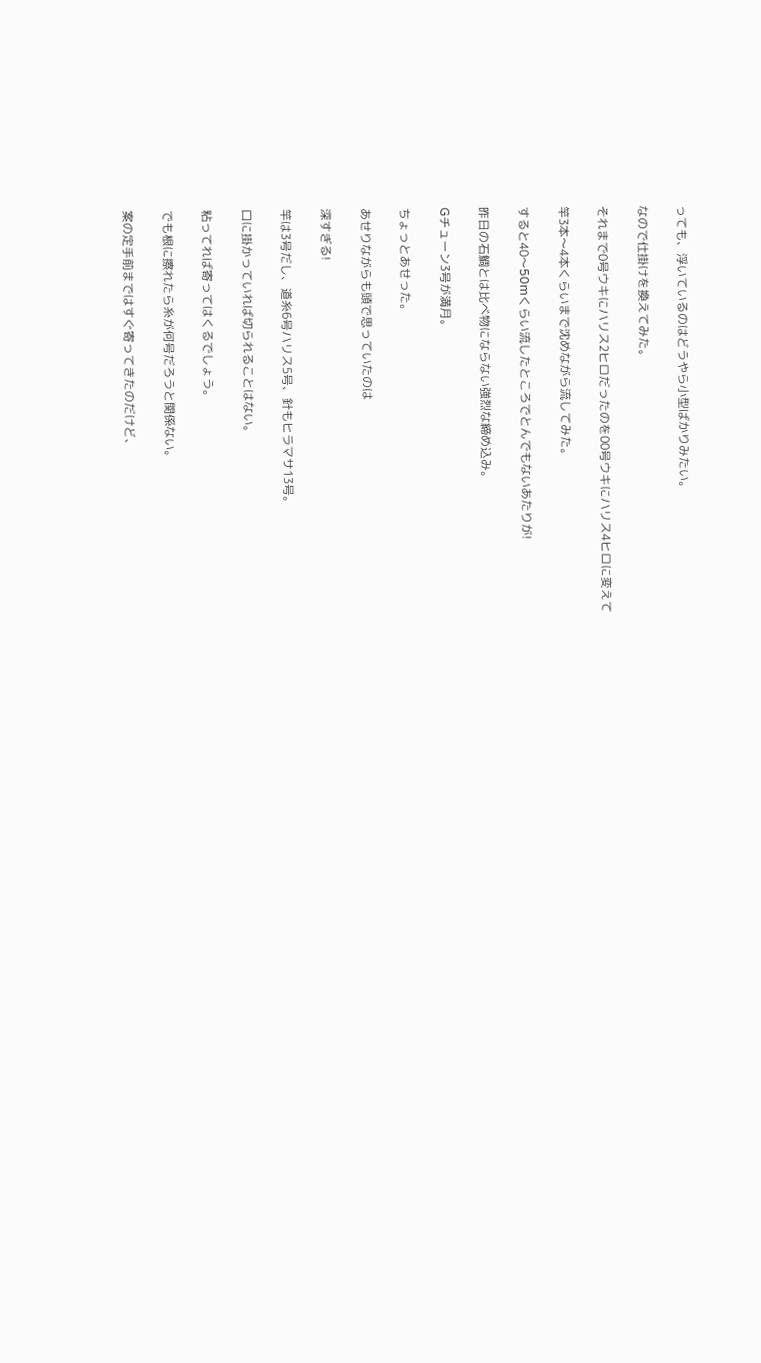っても、浮いているのはどうやら小型ばかりみたい。

なので仕掛けを換えてみた。

それまで0号ウキにハリス2ヒロだったのを00号ウキにハリス4ヒロに変えて

竿3本〜4本くらいまで沈めながら流してみた。

すると40〜50mくらい流したところでとんでもないあたりが!

昨日の石鯛とは比べ物にならない強烈な締め込み。

Gチューン3号が満月。

ちょっとあせった。

あせりながらも頭で思っていたのは

深すぎる!

竿は3号だし、道糸6号ハリス5号、針もヒラマサ13号。

口に掛かっていれば切られることはない。

粘ってれば寄ってはくるでしょう。

でも根に擦れたら糸が何号だろうと関係ない。

案の定手前まではすぐ寄ってきたのだけど、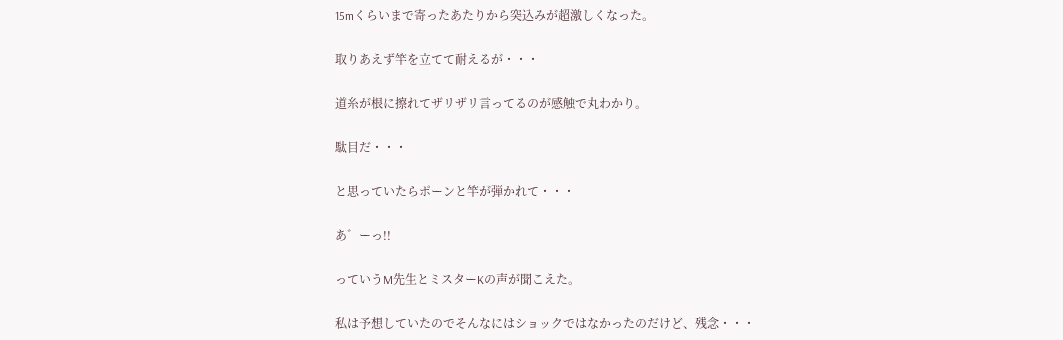15mくらいまで寄ったあたりから突込みが超激しくなった。

取りあえず竿を立てて耐えるが・・・

道糸が根に擦れてザリザリ言ってるのが感触で丸わかり。

駄目だ・・・

と思っていたらポーンと竿が弾かれて・・・

あ゛ーっ!!

っていうM先生とミスターKの声が聞こえた。

私は予想していたのでそんなにはショックではなかったのだけど、残念・・・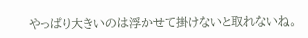やっぱり大きいのは浮かせて掛けないと取れないね。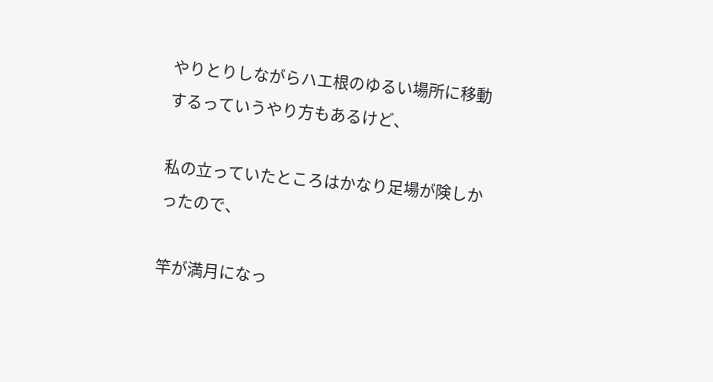やりとりしながらハエ根のゆるい場所に移動するっていうやり方もあるけど、

私の立っていたところはかなり足場が険しかったので、

竿が満月になっ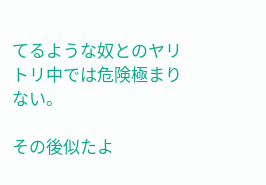てるような奴とのヤリトリ中では危険極まりない。

その後似たよ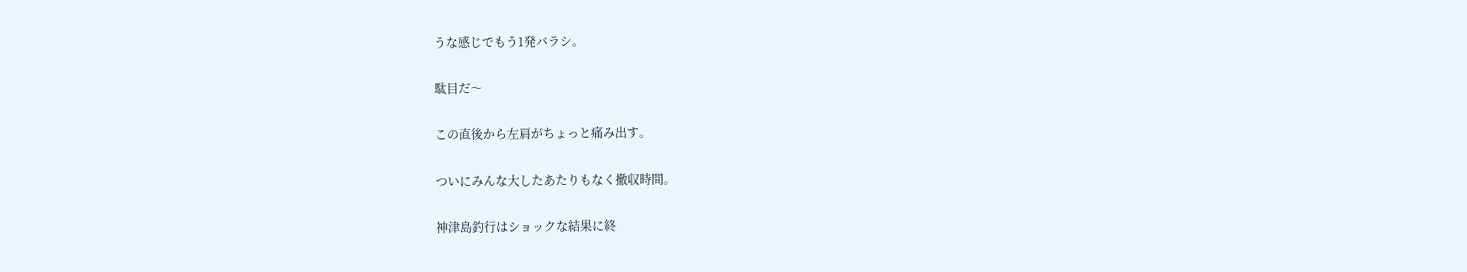うな感じでもう1発バラシ。

駄目だ〜

この直後から左肩がちょっと痛み出す。

ついにみんな大したあたりもなく撤収時間。

神津島釣行はショックな結果に終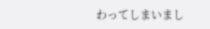わってしまいまし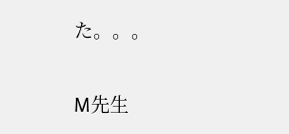た。。。


M先生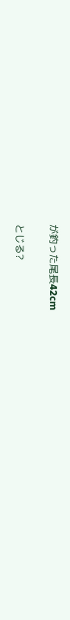が釣った尾長42cm

とじる?